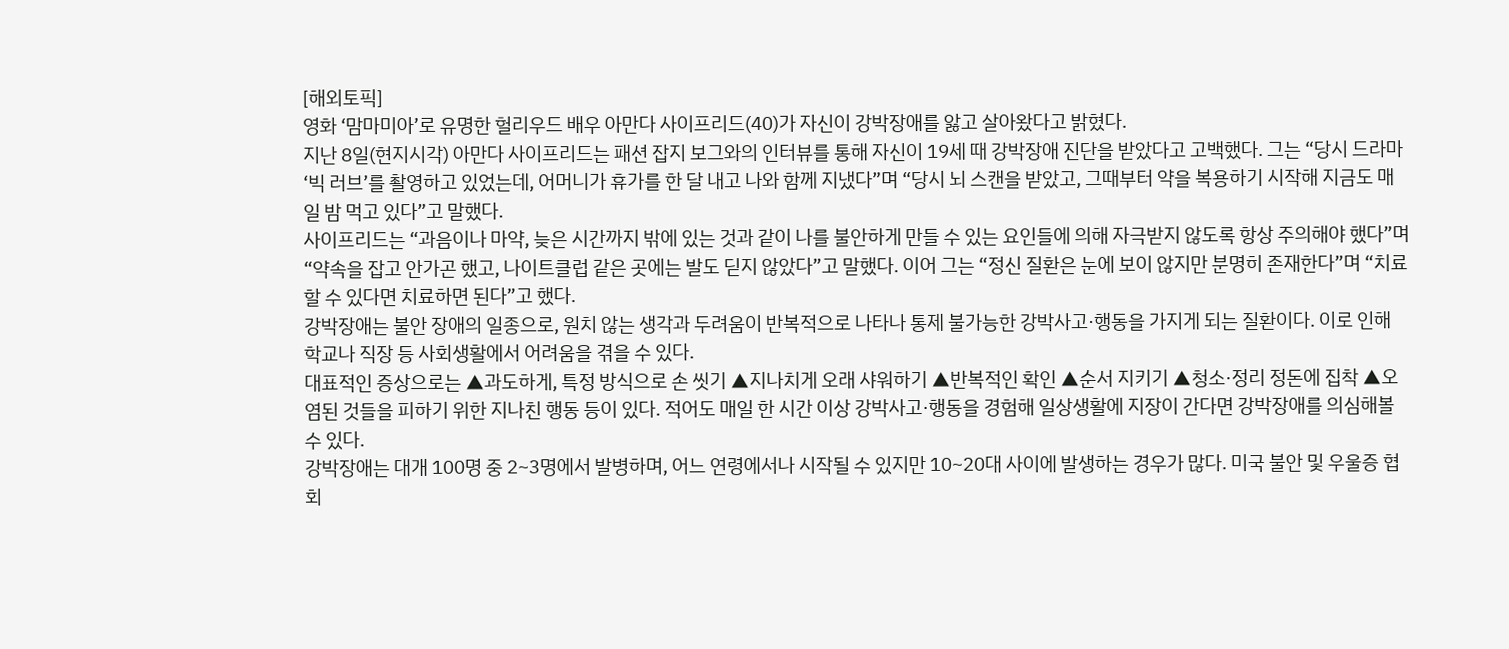[해외토픽]
영화 ‘맘마미아’로 유명한 헐리우드 배우 아만다 사이프리드(40)가 자신이 강박장애를 앓고 살아왔다고 밝혔다.
지난 8일(현지시각) 아만다 사이프리드는 패션 잡지 보그와의 인터뷰를 통해 자신이 19세 때 강박장애 진단을 받았다고 고백했다. 그는 “당시 드라마 ‘빅 러브’를 촬영하고 있었는데, 어머니가 휴가를 한 달 내고 나와 함께 지냈다”며 “당시 뇌 스캔을 받았고, 그때부터 약을 복용하기 시작해 지금도 매일 밤 먹고 있다”고 말했다.
사이프리드는 “과음이나 마약, 늦은 시간까지 밖에 있는 것과 같이 나를 불안하게 만들 수 있는 요인들에 의해 자극받지 않도록 항상 주의해야 했다”며 “약속을 잡고 안가곤 했고, 나이트클럽 같은 곳에는 발도 딛지 않았다”고 말했다. 이어 그는 “정신 질환은 눈에 보이 않지만 분명히 존재한다”며 “치료할 수 있다면 치료하면 된다”고 했다.
강박장애는 불안 장애의 일종으로, 원치 않는 생각과 두려움이 반복적으로 나타나 통제 불가능한 강박사고·행동을 가지게 되는 질환이다. 이로 인해 학교나 직장 등 사회생활에서 어려움을 겪을 수 있다.
대표적인 증상으로는 ▲과도하게, 특정 방식으로 손 씻기 ▲지나치게 오래 샤워하기 ▲반복적인 확인 ▲순서 지키기 ▲청소·정리 정돈에 집착 ▲오염된 것들을 피하기 위한 지나친 행동 등이 있다. 적어도 매일 한 시간 이상 강박사고·행동을 경험해 일상생활에 지장이 간다면 강박장애를 의심해볼 수 있다.
강박장애는 대개 100명 중 2~3명에서 발병하며, 어느 연령에서나 시작될 수 있지만 10~20대 사이에 발생하는 경우가 많다. 미국 불안 및 우울증 협회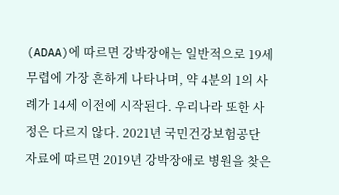(ADAA)에 따르면 강박장애는 일반적으로 19세 무렵에 가장 흔하게 나타나며, 약 4분의 1의 사례가 14세 이전에 시작된다. 우리나라 또한 사정은 다르지 않다. 2021년 국민건강보험공단 자료에 따르면 2019년 강박장애로 병원을 찾은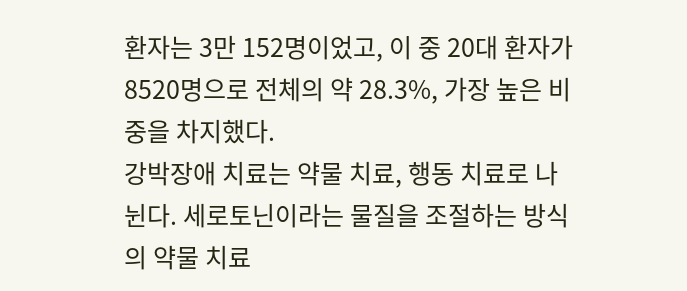환자는 3만 152명이었고, 이 중 20대 환자가 8520명으로 전체의 약 28.3%, 가장 높은 비중을 차지했다.
강박장애 치료는 약물 치료, 행동 치료로 나뉜다. 세로토닌이라는 물질을 조절하는 방식의 약물 치료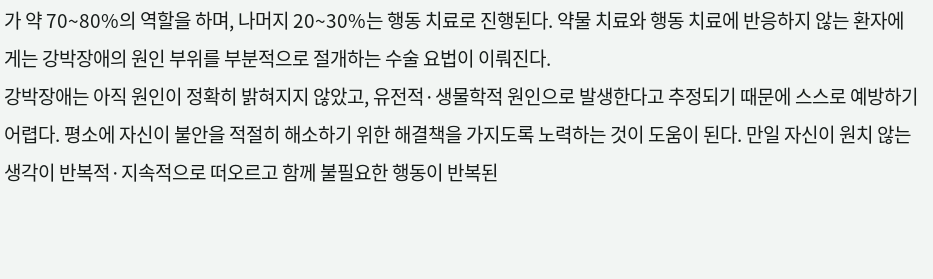가 약 70~80%의 역할을 하며, 나머지 20~30%는 행동 치료로 진행된다. 약물 치료와 행동 치료에 반응하지 않는 환자에게는 강박장애의 원인 부위를 부분적으로 절개하는 수술 요법이 이뤄진다.
강박장애는 아직 원인이 정확히 밝혀지지 않았고, 유전적·생물학적 원인으로 발생한다고 추정되기 때문에 스스로 예방하기 어렵다. 평소에 자신이 불안을 적절히 해소하기 위한 해결책을 가지도록 노력하는 것이 도움이 된다. 만일 자신이 원치 않는 생각이 반복적·지속적으로 떠오르고 함께 불필요한 행동이 반복된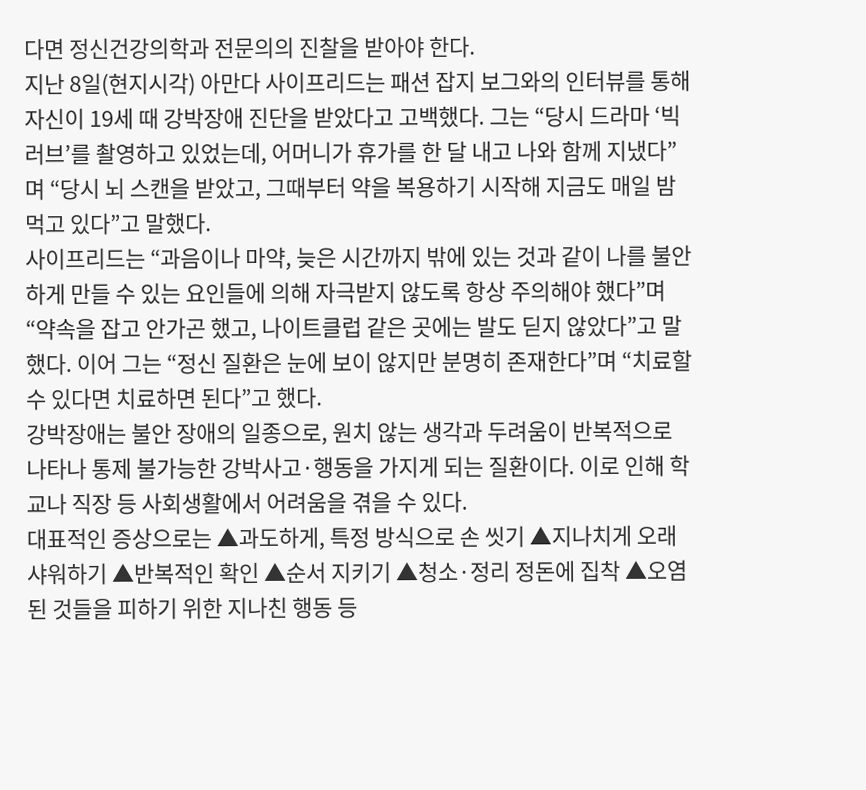다면 정신건강의학과 전문의의 진찰을 받아야 한다.
지난 8일(현지시각) 아만다 사이프리드는 패션 잡지 보그와의 인터뷰를 통해 자신이 19세 때 강박장애 진단을 받았다고 고백했다. 그는 “당시 드라마 ‘빅 러브’를 촬영하고 있었는데, 어머니가 휴가를 한 달 내고 나와 함께 지냈다”며 “당시 뇌 스캔을 받았고, 그때부터 약을 복용하기 시작해 지금도 매일 밤 먹고 있다”고 말했다.
사이프리드는 “과음이나 마약, 늦은 시간까지 밖에 있는 것과 같이 나를 불안하게 만들 수 있는 요인들에 의해 자극받지 않도록 항상 주의해야 했다”며 “약속을 잡고 안가곤 했고, 나이트클럽 같은 곳에는 발도 딛지 않았다”고 말했다. 이어 그는 “정신 질환은 눈에 보이 않지만 분명히 존재한다”며 “치료할 수 있다면 치료하면 된다”고 했다.
강박장애는 불안 장애의 일종으로, 원치 않는 생각과 두려움이 반복적으로 나타나 통제 불가능한 강박사고·행동을 가지게 되는 질환이다. 이로 인해 학교나 직장 등 사회생활에서 어려움을 겪을 수 있다.
대표적인 증상으로는 ▲과도하게, 특정 방식으로 손 씻기 ▲지나치게 오래 샤워하기 ▲반복적인 확인 ▲순서 지키기 ▲청소·정리 정돈에 집착 ▲오염된 것들을 피하기 위한 지나친 행동 등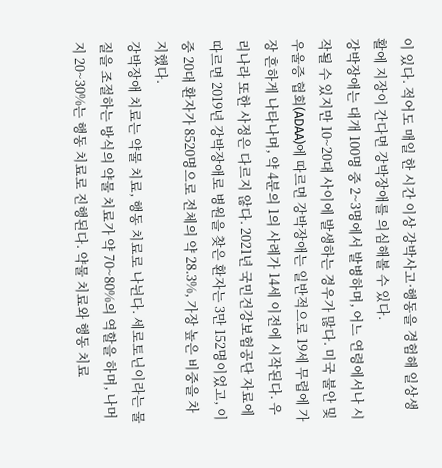이 있다. 적어도 매일 한 시간 이상 강박사고·행동을 경험해 일상생활에 지장이 간다면 강박장애를 의심해볼 수 있다.
강박장애는 대개 100명 중 2~3명에서 발병하며, 어느 연령에서나 시작될 수 있지만 10~20대 사이에 발생하는 경우가 많다. 미국 불안 및 우울증 협회(ADAA)에 따르면 강박장애는 일반적으로 19세 무렵에 가장 흔하게 나타나며, 약 4분의 1의 사례가 14세 이전에 시작된다. 우리나라 또한 사정은 다르지 않다. 2021년 국민건강보험공단 자료에 따르면 2019년 강박장애로 병원을 찾은 환자는 3만 152명이었고, 이 중 20대 환자가 8520명으로 전체의 약 28.3%, 가장 높은 비중을 차지했다.
강박장애 치료는 약물 치료, 행동 치료로 나뉜다. 세로토닌이라는 물질을 조절하는 방식의 약물 치료가 약 70~80%의 역할을 하며, 나머지 20~30%는 행동 치료로 진행된다. 약물 치료와 행동 치료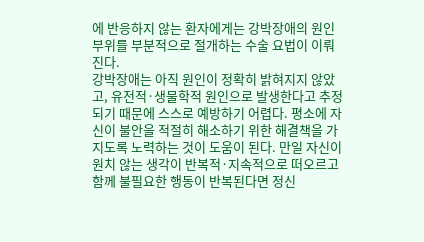에 반응하지 않는 환자에게는 강박장애의 원인 부위를 부분적으로 절개하는 수술 요법이 이뤄진다.
강박장애는 아직 원인이 정확히 밝혀지지 않았고, 유전적·생물학적 원인으로 발생한다고 추정되기 때문에 스스로 예방하기 어렵다. 평소에 자신이 불안을 적절히 해소하기 위한 해결책을 가지도록 노력하는 것이 도움이 된다. 만일 자신이 원치 않는 생각이 반복적·지속적으로 떠오르고 함께 불필요한 행동이 반복된다면 정신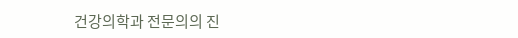건강의학과 전문의의 진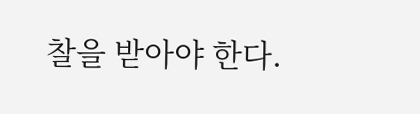찰을 받아야 한다.